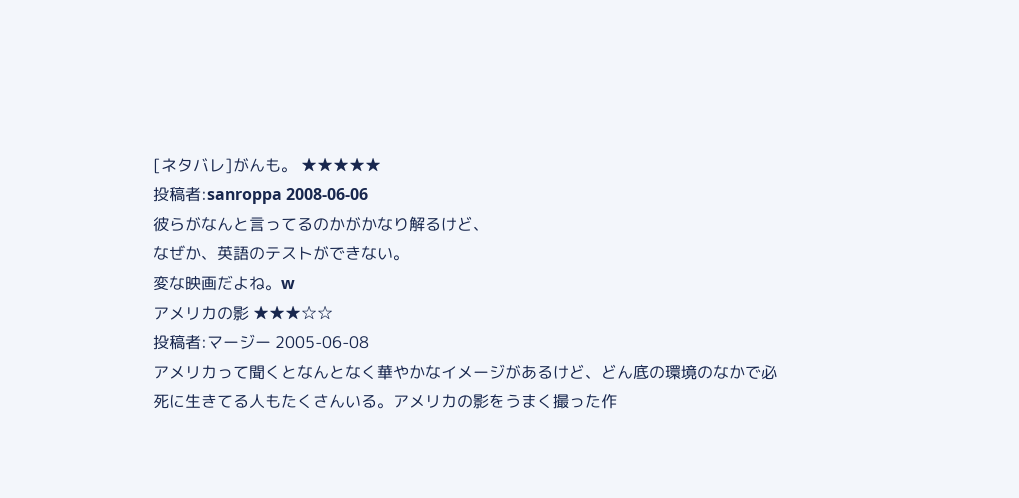[ネタバレ]がんも。 ★★★★★
投稿者:sanroppa 2008-06-06
彼らがなんと言ってるのかがかなり解るけど、
なぜか、英語のテストができない。
変な映画だよね。w
アメリカの影 ★★★☆☆
投稿者:マージー 2005-06-08
アメリカって聞くとなんとなく華やかなイメージがあるけど、どん底の環境のなかで必死に生きてる人もたくさんいる。アメリカの影をうまく撮った作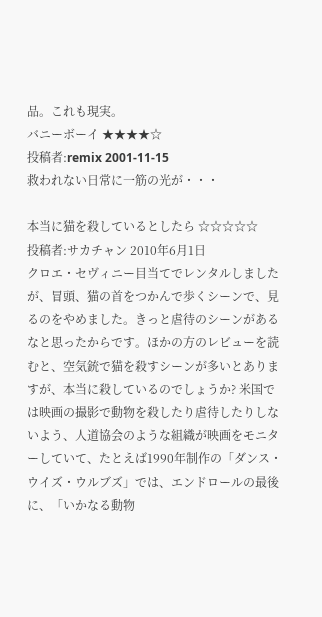品。これも現実。
バニーボーイ ★★★★☆
投稿者:remix 2001-11-15
救われない日常に一筋の光が・・・

本当に猫を殺しているとしたら ☆☆☆☆☆
投稿者:サカチャン 2010年6月1日
クロエ・セヴィニー目当てでレンタルしましたが、冒頭、猫の首をつかんで歩くシーンで、見るのをやめました。きっと虐待のシーンがあるなと思ったからです。ほかの方のレビューを読むと、空気銃で猫を殺すシーンが多いとありますが、本当に殺しているのでしょうか? 米国では映画の撮影で動物を殺したり虐待したりしないよう、人道協会のような組織が映画をモニターしていて、たとえば1990年制作の「ダンス・ウイズ・ウルブズ」では、エンドロールの最後に、「いかなる動物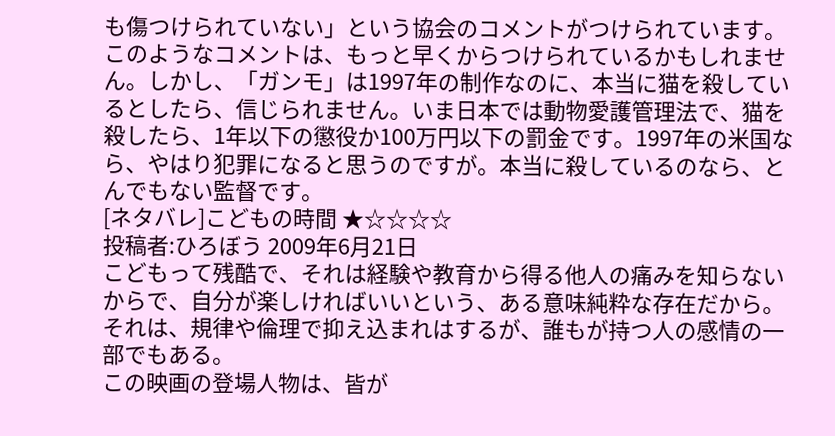も傷つけられていない」という協会のコメントがつけられています。このようなコメントは、もっと早くからつけられているかもしれません。しかし、「ガンモ」は1997年の制作なのに、本当に猫を殺しているとしたら、信じられません。いま日本では動物愛護管理法で、猫を殺したら、1年以下の懲役か100万円以下の罰金です。1997年の米国なら、やはり犯罪になると思うのですが。本当に殺しているのなら、とんでもない監督です。
[ネタバレ]こどもの時間 ★☆☆☆☆
投稿者:ひろぼう 2009年6月21日
こどもって残酷で、それは経験や教育から得る他人の痛みを知らないからで、自分が楽しければいいという、ある意味純粋な存在だから。
それは、規律や倫理で抑え込まれはするが、誰もが持つ人の感情の一部でもある。
この映画の登場人物は、皆が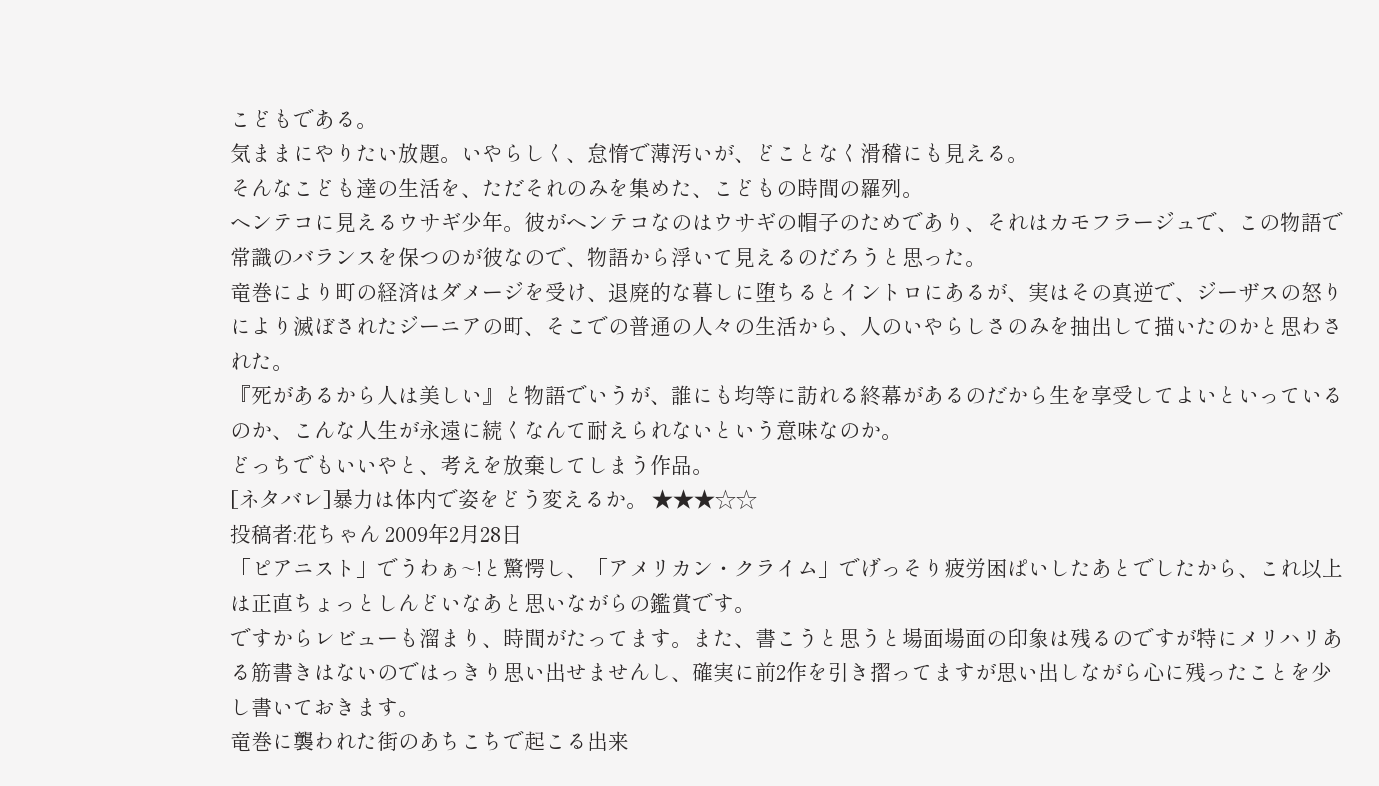こどもである。
気ままにやりたい放題。いやらしく、怠惰で薄汚いが、どことなく滑稽にも見える。
そんなこども達の生活を、ただそれのみを集めた、こどもの時間の羅列。
ヘンテコに見えるウサギ少年。彼がヘンテコなのはウサギの帽子のためであり、それはカモフラージュで、この物語で常識のバランスを保つのが彼なので、物語から浮いて見えるのだろうと思った。
竜巻により町の経済はダメージを受け、退廃的な暮しに堕ちるとイントロにあるが、実はその真逆で、ジーザスの怒りにより滅ぼされたジーニアの町、そこでの普通の人々の生活から、人のいやらしさのみを抽出して描いたのかと思わされた。
『死があるから人は美しい』と物語でいうが、誰にも均等に訪れる終幕があるのだから生を享受してよいといっているのか、こんな人生が永遠に続くなんて耐えられないという意味なのか。
どっちでもいいやと、考えを放棄してしまう作品。
[ネタバレ]暴力は体内で姿をどう変えるか。 ★★★☆☆
投稿者:花ちゃん 2009年2月28日
「ピアニスト」でうわぁ~!と驚愕し、「アメリカン・クライム」でげっそり疲労困ぱいしたあとでしたから、これ以上は正直ちょっとしんどいなあと思いながらの鑑賞です。
ですからレビューも溜まり、時間がたってます。また、書こうと思うと場面場面の印象は残るのですが特にメリハリある筋書きはないのではっきり思い出せませんし、確実に前2作を引き摺ってますが思い出しながら心に残ったことを少し書いておきます。
竜巻に襲われた街のあちこちで起こる出来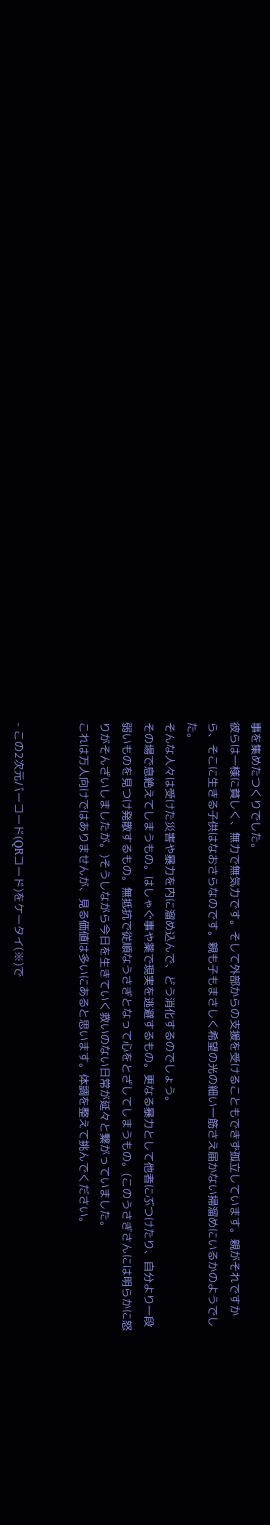事を集めたつくりでした。
彼らは一様に貧しく、無力で無気力です。そして外部からの支援を受けることもできず孤立しています。親がそれですから、そこに生きる子供はなおさらなのです。親も子もまさしく希望の光の細い一筋さえ届かない掃溜めにいるかのようでした。
そんな人々は受けた災害や暴力を内に溜め込んで、どう消化するのでしょう。
その場で息絶えてしまうもの。はしゃぐ事や薬で現実を逃避するもの。更なる暴力として他者にぶつけたり、自分より一段弱いものを見つけ発散するもの。無抵抗で従順なうさぎとなって心をとざしてしまうもの。(このうさぎさんには明らかに怒りがそんざいしましたが。)そうしながら今日を生きていく救いのない日常が延々と繋がっていました。
これは万人向けではありませんが、見る価値は多いにあると思います。体調を整えて挑んでください。


- この2次元バーコード(QRコード)をケータイ(※)で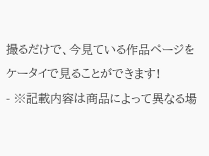撮るだけで、今見ている作品ページをケータイで見ることができます!
- ※記載内容は商品によって異なる場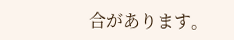合があります。